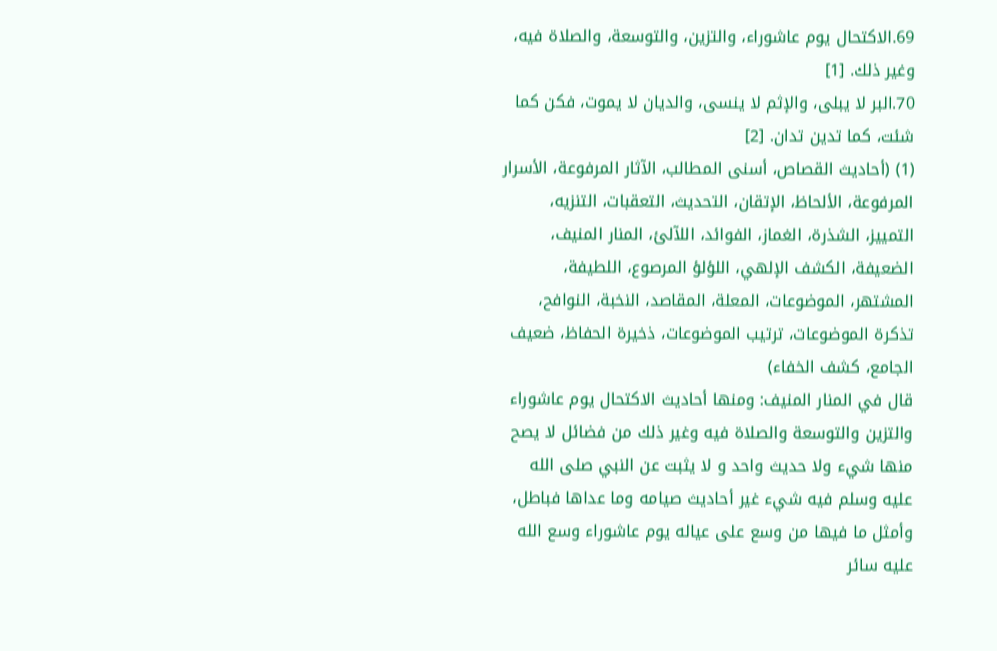69.الاكتحال يوم عاشوراء، والتزين، والتوسعة، والصلاة فيه، وغير ذلك. [1]
70.البر لا يبلى، والإثم لا ينسى، والديان لا يموت، فكن كما شئت، كما تدين تدان. [2]
(1) (أحاديث القصاص، أسنى المطالب، الآثار المرفوعة، الأسرار المرفوعة، الألحاظ، الإتقان، التحديث، التعقبات، التنزيه، التمييز، الشذرة، الغماز، الفوائد، اللآلئ، المنار المنيف، الضعيفة، الكشف الإلهي، اللؤلؤ المرصوع، اللطيفة، المشتهر، الموضوعات، المعلة، المقاصد، النخبة، النوافح، تذكرة الموضوعات، ترتيب الموضوعات، ذخيرة الحفاظ، ضعيف الجامع، كشف الخفاء)
قال في المنار المنيف: ومنها أحاديث الاكتحال يوم عاشوراء والتزين والتوسعة والصلاة فيه وغير ذلك من فضائل لا يصح منها شيء ولا حديث واحد و لا يثبت عن النبي صلى الله عليه وسلم فيه شيء غير أحاديث صيامه وما عداها فباطل، وأمثل ما فيها من وسع على عياله يوم عاشوراء وسع الله عليه سائر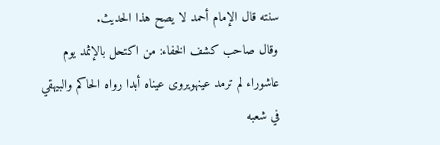سنته قال الإمام أحمد لا يصح هذا الحديث.
وقال صاحب كشف الخفاء: من اكتحل بالإثمد يوم عاشوراء لم ترمد عينهويروى عيناه أبدا رواه الحاكم والبيهقي في شعبه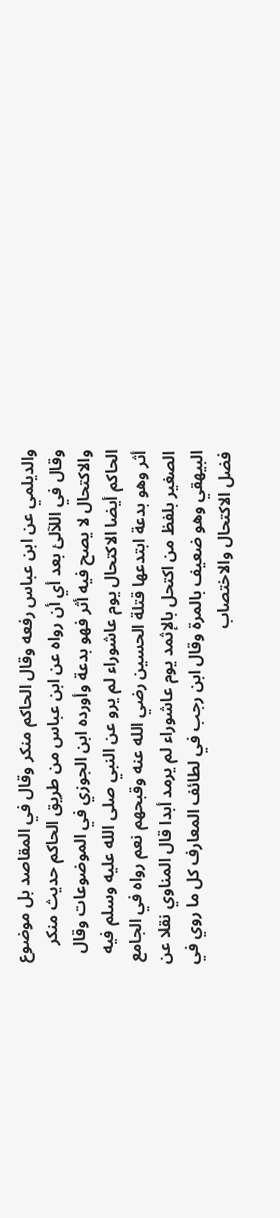والديلمي عن ابن عباس رفعه وقال الحاكم منكر وقال في المقاصد بل موضوع وقال في اللآلئ بعد أي أن رواه عن ابن عباس من طريق الحاكم حديث منكر والاكتحال لا يصح فيه أثر فهو بدعة وأورده ابن الجوزي في الموضوعات وقال الحاكم أيضا الاكتحال يوم عاشوراء لم يرو عن النبي صلى الله عليه وسلم فيه أثر وهو بدعة ابتدعها قتلة الحسين رضي الله عنه وقبحهم نعم رواه في الجامع الصغير بلفظ من اكتحل بالإثمد يوم عاشوراء لم يرمد أبدا قال المناوي نقلا عن البيهقي وهو ضعيف بالمرة وقال ابن رجب في لطائف المعارف كل ما روي في فضل الاكتحال والاختصاب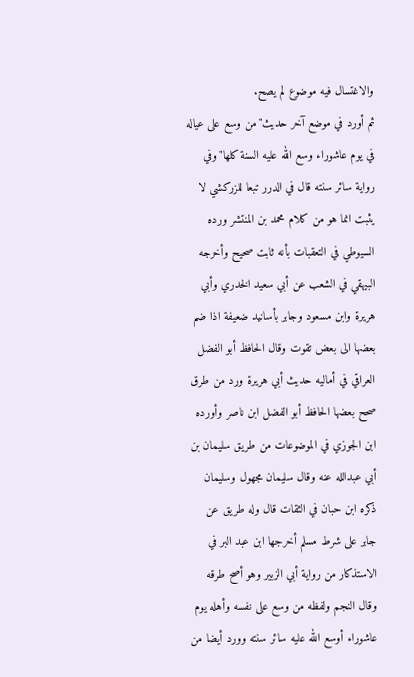والاغتسال فيه موضوع لم يصح.
ثم أورد في موضع آخر حديث"من وسع على عياله في يوم عاشوراء وسع الله عليه السنة كلها"وفي رواية سائر سنته قال في الدرر تبعا للزركشي لا يثبت انما هو من كلام محمد بن المنتشر ورده السيوطي في التعقبات بأنه ثابت صحيح وأخرجه البيهقي في الشعب عن أبي سعيد الخدري وأبي هريرة وابن مسعود وجابر بأسانيد ضعيفة اذا ضم بعضها الى بعض تقوت وقال الحافظ أبو الفضل العراقي في أماليه حديث أبي هريرة ورد من طرق صحح بعضها الحافظ أبو الفضل ابن ناصر وأورده ابن الجوزي في الموضوعات من طريق سليمان بن أبي عبدالله عنه وقال سليمان مجهول وسليمان ذكره ابن حبان في الثقات قال وله طريق عن جابر على شرط مسلم أخرجها ابن عبد البر في الاستذكار من رواية أبي الزبير وهو أصح طرقه وقال النجم ولفظه من وسع على نفسه وأهله يوم عاشوراء أوسع الله عليه سائر سنته وورد أيضا من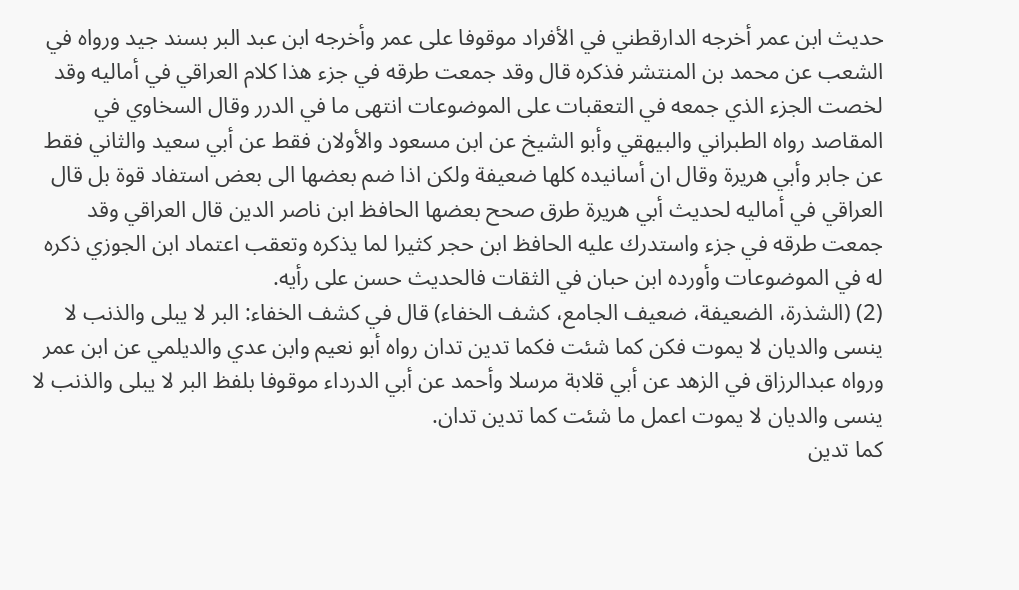حديث ابن عمر أخرجه الدارقطني في الأفراد موقوفا على عمر وأخرجه ابن عبد البر بسند جيد ورواه في الشعب عن محمد بن المنتشر فذكره قال وقد جمعت طرقه في جزء هذا كلام العراقي في أماليه وقد لخصت الجزء الذي جمعه في التعقبات على الموضوعات انتهى ما في الدرر وقال السخاوي في المقاصد رواه الطبراني والبيهقي وأبو الشيخ عن ابن مسعود والأولان فقط عن أبي سعيد والثاني فقط عن جابر وأبي هريرة وقال ان أسانيده كلها ضعيفة ولكن اذا ضم بعضها الى بعض استفاد قوة بل قال العراقي في أماليه لحديث أبي هريرة طرق صحح بعضها الحافظ ابن ناصر الدين قال العراقي وقد جمعت طرقه في جزء واستدرك عليه الحافظ ابن حجر كثيرا لما يذكره وتعقب اعتماد ابن الجوزي ذكره له في الموضوعات وأورده ابن حبان في الثقات فالحديث حسن على رأيه.
(2) (الشذرة، الضعيفة، ضعيف الجامع، كشف الخفاء) قال في كشف الخفاء: البر لا يبلى والذنب لا ينسى والديان لا يموت فكن كما شئت فكما تدين تدان رواه أبو نعيم وابن عدي والديلمي عن ابن عمر ورواه عبدالرزاق في الزهد عن أبي قلابة مرسلا وأحمد عن أبي الدرداء موقوفا بلفظ البر لا يبلى والذنب لا ينسى والديان لا يموت اعمل ما شئت كما تدين تدان.
كما تدين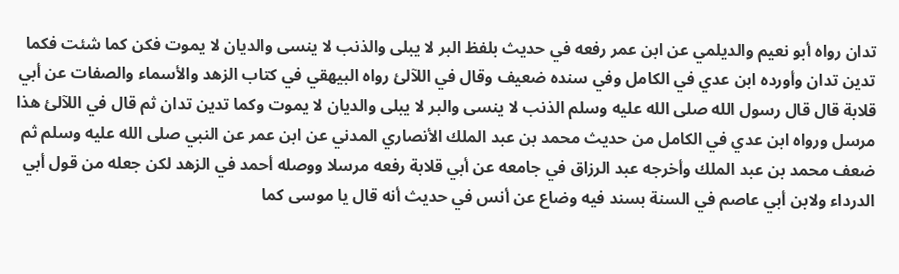تدان رواه أبو نعيم والديلمي عن ابن عمر رفعه في حديث بلفظ البر لا يبلى والذنب لا ينسى والديان لا يموت فكن كما شئت فكما تدين تدان وأورده ابن عدي في الكامل وفي سنده ضعيف وقال في اللآلئ رواه البيهقي في كتاب الزهد والأسماء والصفات عن أبي قلابة قال قال رسول الله صلى الله عليه وسلم الذنب لا ينسى والبر لا يبلى والديان لا يموت وكما تدين تدان ثم قال في اللآلئ هذا مرسل ورواه ابن عدي في الكامل من حديث محمد بن عبد الملك الأنصاري المدني عن ابن عمر عن النبي صلى الله عليه وسلم ثم ضعف محمد بن عبد الملك وأخرجه عبد الرزاق في جامعه عن أبي قلابة رفعه مرسلا ووصله أحمد في الزهد لكن جعله من قول أبي الدرداء ولابن أبي عاصم في السنة بسند فيه وضاع عن أنس في حديث أنه قال يا موسى كما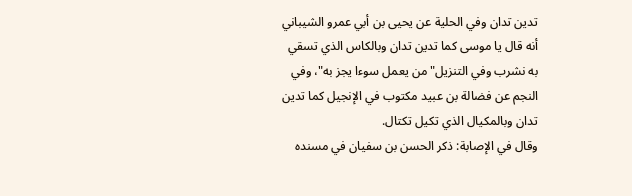تدين تدان وفي الحلية عن يحيى بن أبي عمرو الشيباني أنه قال يا موسى كما تدين تدان وبالكاس الذي تسقي به نشرب وفي التنزيل"من يعمل سوءا يجز به"، وفي النجم عن فضالة بن عبيد مكتوب في الإنجيل كما تدين تدان وبالمكيال الذي تكيل تكتال.
وقال في الإصابة: ذكر الحسن بن سفيان في مسنده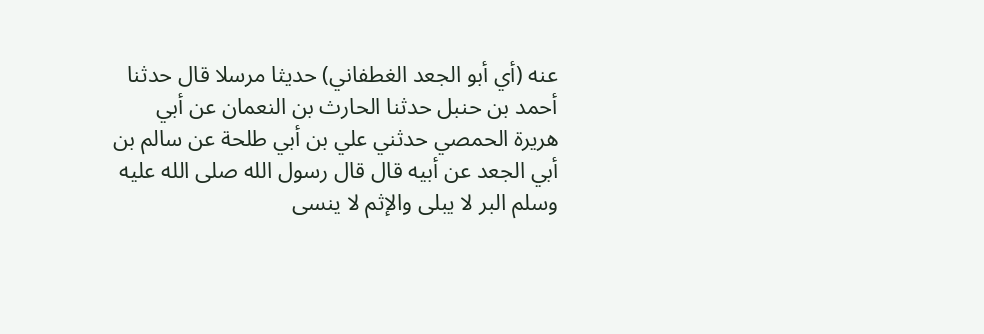عنه (أي أبو الجعد الغطفاني) حديثا مرسلا قال حدثنا أحمد بن حنبل حدثنا الحارث بن النعمان عن أبي هريرة الحمصي حدثني علي بن أبي طلحة عن سالم بن أبي الجعد عن أبيه قال قال رسول الله صلى الله عليه وسلم البر لا يبلى والإثم لا ينسى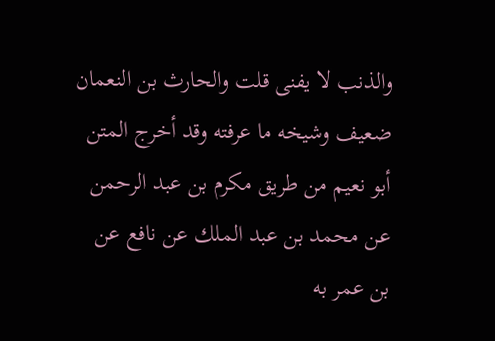والذنب لا يفنى قلت والحارث بن النعمان ضعيف وشيخه ما عرفته وقد أخرج المتن أبو نعيم من طريق مكرم بن عبد الرحمن عن محمد بن عبد الملك عن نافع عن بن عمر به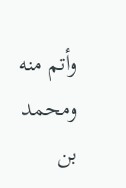وأتم منه ومحمد بن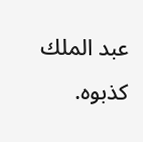عبد الملك كذبوه.